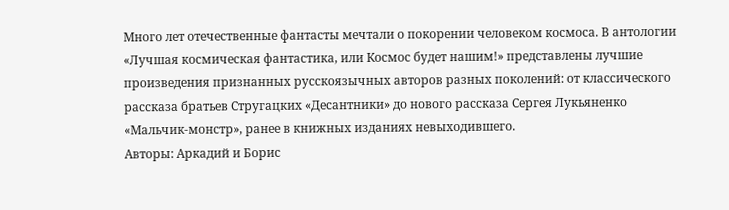Много лет отечественные фантасты мечтали о покорении человеком космоса. В антологии «Лучшая космическая фантастика, или Космос будет нашим!» представлены лучшие произведения признанных русскоязычных авторов разных поколений: от классического рассказа братьев Стругацких «Десантники» до нового рассказа Сергея Лукьяненко «Мальчик-монстр», ранее в книжных изданиях невыходившего.
Авторы: Аркадий и Борис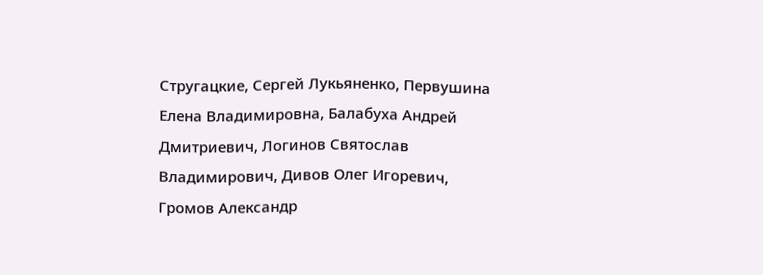Стругацкие, Сергей Лукьяненко, Первушина Елена Владимировна, Балабуха Андрей Дмитриевич, Логинов Святослав Владимирович, Дивов Олег Игоревич, Громов Александр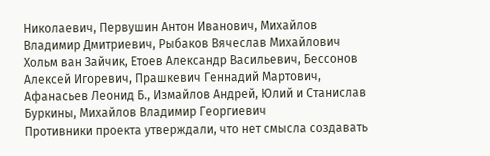Николаевич, Первушин Антон Иванович, Михайлов Владимир Дмитриевич, Рыбаков Вячеслав Михайлович Хольм ван Зайчик, Етоев Александр Васильевич, Бессонов Алексей Игоревич, Прашкевич Геннадий Мартович, Афанасьев Леонид Б., Измайлов Андрей, Юлий и Станислав Буркины, Михайлов Владимир Георгиевич
Противники проекта утверждали, что нет смысла создавать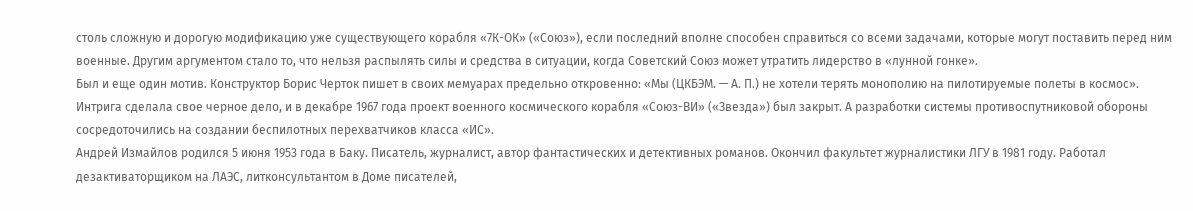столь сложную и дорогую модификацию уже существующего корабля «7К-ОК» («Союз»), если последний вполне способен справиться со всеми задачами, которые могут поставить перед ним военные. Другим аргументом стало то, что нельзя распылять силы и средства в ситуации, когда Советский Союз может утратить лидерство в «лунной гонке».
Был и еще один мотив. Конструктор Борис Черток пишет в своих мемуарах предельно откровенно: «Мы (ЦКБЭМ. — А. П.) не хотели терять монополию на пилотируемые полеты в космос».
Интрига сделала свое черное дело, и в декабре 1967 года проект военного космического корабля «Союз-ВИ» («Звезда») был закрыт. А разработки системы противоспутниковой обороны сосредоточились на создании беспилотных перехватчиков класса «ИС».
Андрей Измайлов родился 5 июня 1953 года в Баку. Писатель, журналист, автор фантастических и детективных романов. Окончил факультет журналистики ЛГУ в 1981 году. Работал дезактиваторщиком на ЛАЭС, литконсультантом в Доме писателей,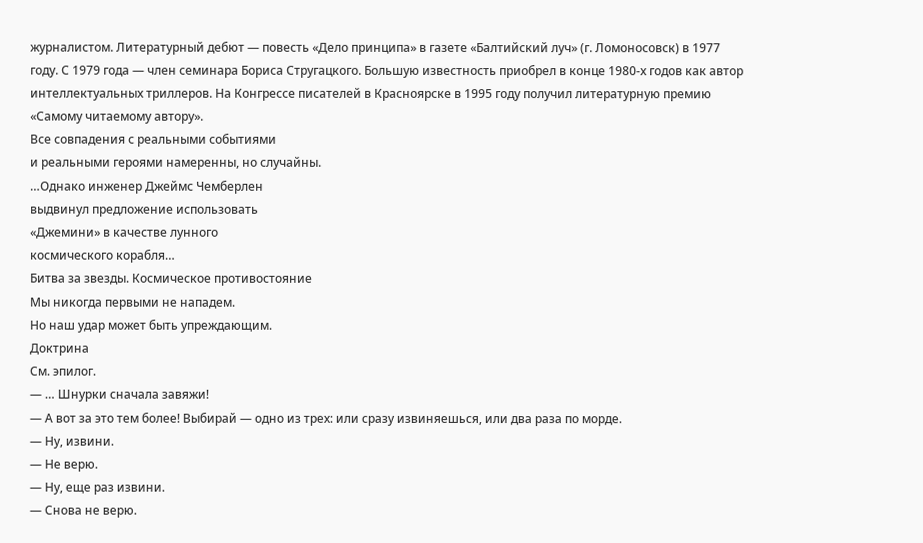журналистом. Литературный дебют — повесть «Дело принципа» в газете «Балтийский луч» (г. Ломоносовск) в 1977 году. С 1979 года — член семинара Бориса Стругацкого. Большую известность приобрел в конце 1980-х годов как автор интеллектуальных триллеров. На Конгрессе писателей в Красноярске в 1995 году получил литературную премию «Самому читаемому автору».
Все совпадения с реальными событиями
и реальными героями намеренны, но случайны.
…Однако инженер Джеймс Чемберлен
выдвинул предложение использовать
«Джемини» в качестве лунного
космического корабля…
Битва за звезды. Космическое противостояние
Мы никогда первыми не нападем.
Но наш удар может быть упреждающим.
Доктрина
См. эпилог.
— … Шнурки сначала завяжи!
— А вот за это тем более! Выбирай — одно из трех: или сразу извиняешься, или два раза по морде.
— Ну, извини.
— Не верю.
— Ну, еще раз извини.
— Снова не верю.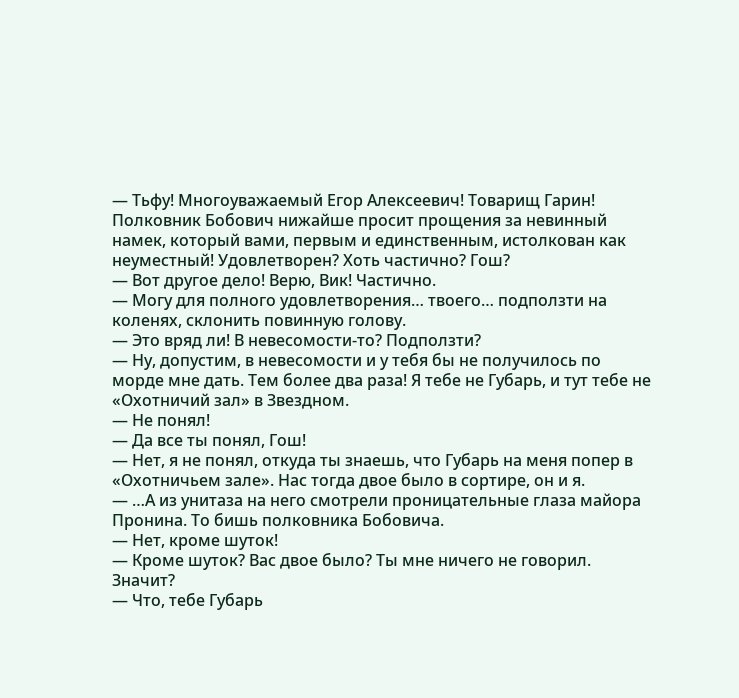— Тьфу! Многоуважаемый Егор Алексеевич! Товарищ Гарин! Полковник Бобович нижайше просит прощения за невинный намек, который вами, первым и единственным, истолкован как неуместный! Удовлетворен? Хоть частично? Гош?
— Вот другое дело! Верю, Вик! Частично.
— Могу для полного удовлетворения… твоего… подползти на коленях, склонить повинную голову.
— Это вряд ли! В невесомости-то? Подползти?
— Ну, допустим, в невесомости и у тебя бы не получилось по морде мне дать. Тем более два раза! Я тебе не Губарь, и тут тебе не «Охотничий зал» в Звездном.
— Не понял!
— Да все ты понял, Гош!
— Нет, я не понял, откуда ты знаешь, что Губарь на меня попер в «Охотничьем зале». Нас тогда двое было в сортире, он и я.
— …А из унитаза на него смотрели проницательные глаза майора Пронина. То бишь полковника Бобовича.
— Нет, кроме шуток!
— Кроме шуток? Вас двое было? Ты мне ничего не говорил. Значит?
— Что, тебе Губарь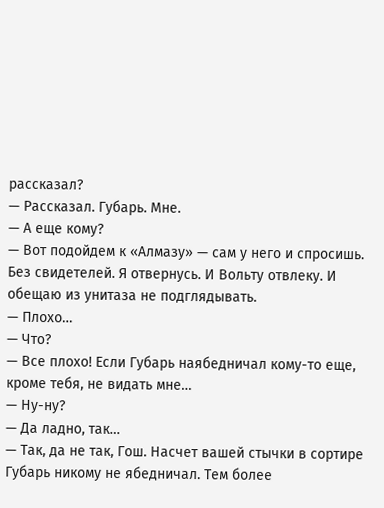рассказал?
— Рассказал. Губарь. Мне.
— А еще кому?
— Вот подойдем к «Алмазу» — сам у него и спросишь. Без свидетелей. Я отвернусь. И Вольту отвлеку. И обещаю из унитаза не подглядывать.
— Плохо…
— Что?
— Все плохо! Если Губарь наябедничал кому-то еще, кроме тебя, не видать мне…
— Ну-ну?
— Да ладно, так…
— Так, да не так, Гош. Насчет вашей стычки в сортире Губарь никому не ябедничал. Тем более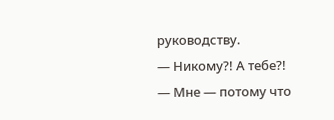руководству.
— Никому?! А тебе?!
— Мне — потому что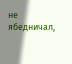не ябедничал,